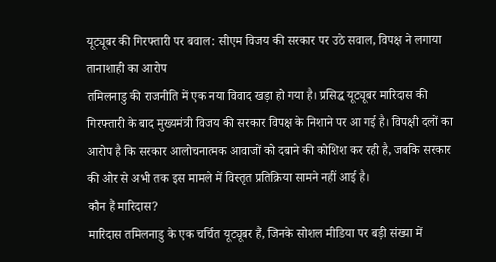यूट्यूबर की गिरफ्तारी पर बवाल: सीएम विजय की सरकार पर उठे सवाल, विपक्ष ने लगाया तानाशाही का आरोप
तमिलनाडु की राजनीति में एक नया विवाद खड़ा हो गया है। प्रसिद्ध यूट्यूबर मारिदास की गिरफ्तारी के बाद मुख्यमंत्री विजय की सरकार विपक्ष के निशाने पर आ गई है। विपक्षी दलों का आरोप है कि सरकार आलोचनात्मक आवाजों को दबाने की कोशिश कर रही है, जबकि सरकार की ओर से अभी तक इस मामले में विस्तृत प्रतिक्रिया सामने नहीं आई है।
कौन हैं मारिदास?
मारिदास तमिलनाडु के एक चर्चित यूट्यूबर हैं, जिनके सोशल मीडिया पर बड़ी संख्या में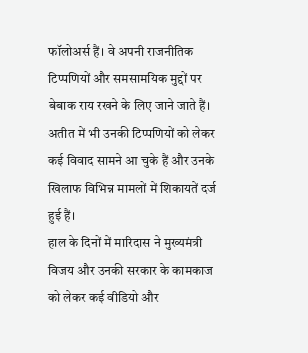फॉलोअर्स हैं। वे अपनी राजनीतिक टिप्पणियों और समसामयिक मुद्दों पर बेबाक राय रखने के लिए जाने जाते हैं। अतीत में भी उनकी टिप्पणियों को लेकर कई विवाद सामने आ चुके हैं और उनके खिलाफ विभिन्न मामलों में शिकायतें दर्ज हुई हैं।
हाल के दिनों में मारिदास ने मुख्यमंत्री विजय और उनकी सरकार के कामकाज को लेकर कई वीडियो और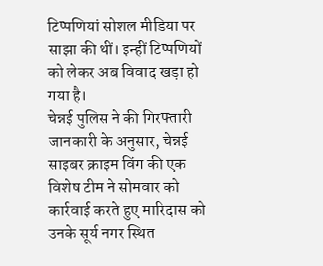टिप्पणियां सोशल मीडिया पर साझा की थीं। इन्हीं टिप्पणियों को लेकर अब विवाद खड़ा हो गया है।
चेन्नई पुलिस ने की गिरफ्तारी
जानकारी के अनुसार, चेन्नई साइबर क्राइम विंग की एक विशेष टीम ने सोमवार को कार्रवाई करते हुए मारिदास को उनके सूर्य नगर स्थित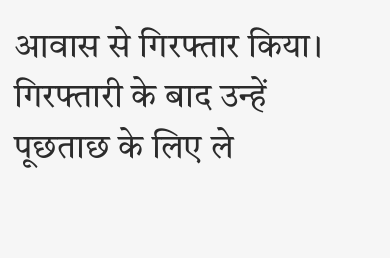आवास से गिरफ्तार किया। गिरफ्तारी के बाद उन्हें पूछताछ के लिए ले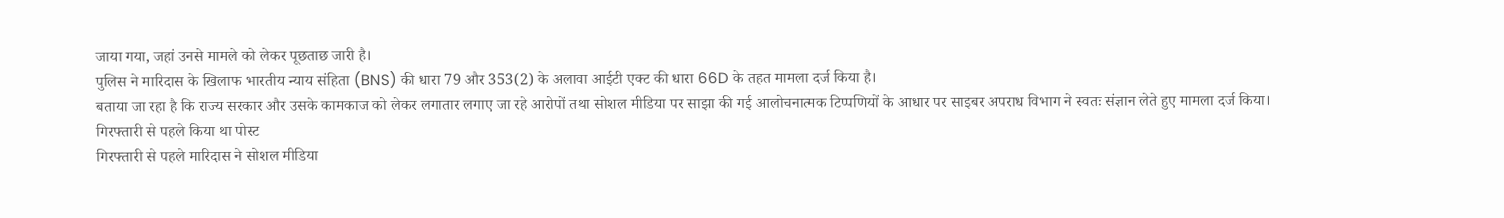जाया गया, जहां उनसे मामले को लेकर पूछताछ जारी है।
पुलिस ने मारिदास के खिलाफ भारतीय न्याय संहिता (BNS) की धारा 79 और 353(2) के अलावा आईटी एक्ट की धारा 66D के तहत मामला दर्ज किया है।
बताया जा रहा है कि राज्य सरकार और उसके कामकाज को लेकर लगातार लगाए जा रहे आरोपों तथा सोशल मीडिया पर साझा की गई आलोचनात्मक टिप्पणियों के आधार पर साइबर अपराध विभाग ने स्वतः संज्ञान लेते हुए मामला दर्ज किया।
गिरफ्तारी से पहले किया था पोस्ट
गिरफ्तारी से पहले मारिदास ने सोशल मीडिया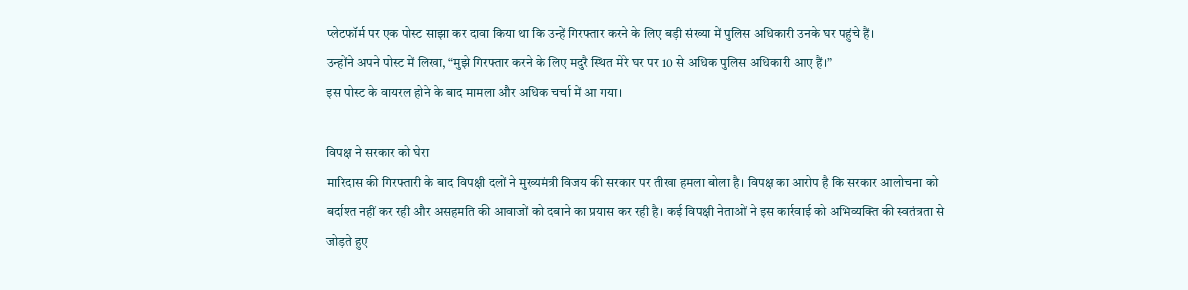प्लेटफॉर्म पर एक पोस्ट साझा कर दावा किया था कि उन्हें गिरफ्तार करने के लिए बड़ी संख्या में पुलिस अधिकारी उनके घर पहुंचे हैं।
उन्होंने अपने पोस्ट में लिखा, “मुझे गिरफ्तार करने के लिए मदुरै स्थित मेरे घर पर 10 से अधिक पुलिस अधिकारी आए हैं।”
इस पोस्ट के वायरल होने के बाद मामला और अधिक चर्चा में आ गया।

विपक्ष ने सरकार को घेरा
मारिदास की गिरफ्तारी के बाद विपक्षी दलों ने मुख्यमंत्री विजय की सरकार पर तीखा हमला बोला है। विपक्ष का आरोप है कि सरकार आलोचना को बर्दाश्त नहीं कर रही और असहमति की आवाजों को दबाने का प्रयास कर रही है। कई विपक्षी नेताओं ने इस कार्रवाई को अभिव्यक्ति की स्वतंत्रता से जोड़ते हुए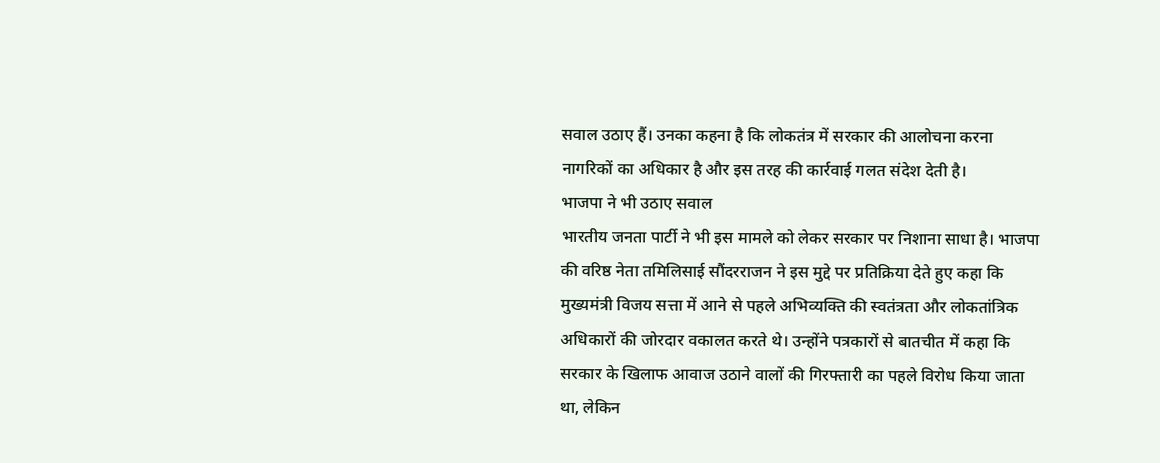सवाल उठाए हैं। उनका कहना है कि लोकतंत्र में सरकार की आलोचना करना नागरिकों का अधिकार है और इस तरह की कार्रवाई गलत संदेश देती है।
भाजपा ने भी उठाए सवाल
भारतीय जनता पार्टी ने भी इस मामले को लेकर सरकार पर निशाना साधा है। भाजपा की वरिष्ठ नेता तमिलिसाई सौंदरराजन ने इस मुद्दे पर प्रतिक्रिया देते हुए कहा कि मुख्यमंत्री विजय सत्ता में आने से पहले अभिव्यक्ति की स्वतंत्रता और लोकतांत्रिक अधिकारों की जोरदार वकालत करते थे। उन्होंने पत्रकारों से बातचीत में कहा कि सरकार के खिलाफ आवाज उठाने वालों की गिरफ्तारी का पहले विरोध किया जाता था, लेकिन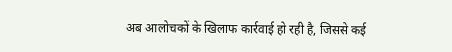अब आलोचकों के खिलाफ कार्रवाई हो रही है, जिससे कई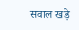सवाल खड़े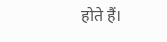होते हैं।